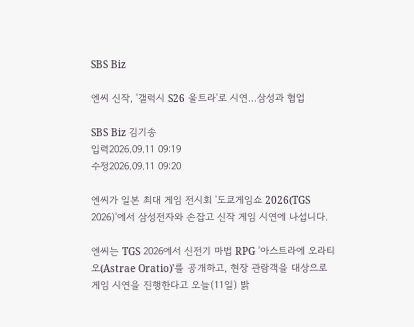SBS Biz

엔씨 신작, '갤럭시 S26 울트라'로 시연…삼성과 협업

SBS Biz 김기송
입력2026.09.11 09:19
수정2026.09.11 09:20

엔씨가 일본 최대 게임 전시회 '도쿄게임쇼 2026(TGS 2026)'에서 삼성전자와 손잡고 신작 게임 시연에 나섭니다.

엔씨는 TGS 2026에서 신전기 마법 RPG '아스트라에 오라티오(Astrae Oratio)'를 공개하고, 현장 관람객을 대상으로 게임 시연을 진행한다고 오늘(11일) 밝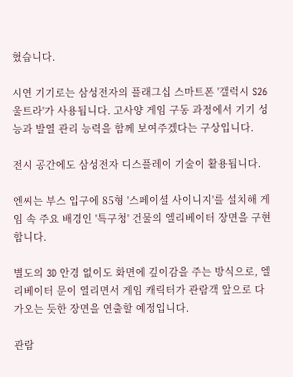혔습니다.

시연 기기로는 삼성전자의 플래그십 스마트폰 '갤럭시 S26 울트라'가 사용됩니다. 고사양 게임 구동 과정에서 기기 성능과 발열 관리 능력을 함께 보여주겠다는 구상입니다.

전시 공간에도 삼성전자 디스플레이 기술이 활용됩니다.

엔씨는 부스 입구에 85형 '스페이셜 사이니지'를 설치해 게임 속 주요 배경인 '특구청' 건물의 엘리베이터 장면을 구현합니다.

별도의 3D 안경 없이도 화면에 깊이감을 주는 방식으로, 엘리베이터 문이 열리면서 게임 캐릭터가 관람객 앞으로 다가오는 듯한 장면을 연출할 예정입니다.

관람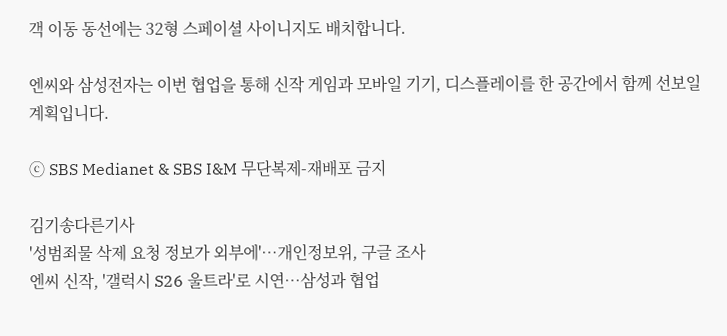객 이동 동선에는 32형 스페이셜 사이니지도 배치합니다.

엔씨와 삼성전자는 이번 협업을 통해 신작 게임과 모바일 기기, 디스플레이를 한 공간에서 함께 선보일 계획입니다.

ⓒ SBS Medianet & SBS I&M 무단복제-재배포 금지

김기송다른기사
'성범죄물 삭제 요청 정보가 외부에'…개인정보위, 구글 조사
엔씨 신작, '갤럭시 S26 울트라'로 시연…삼성과 협업